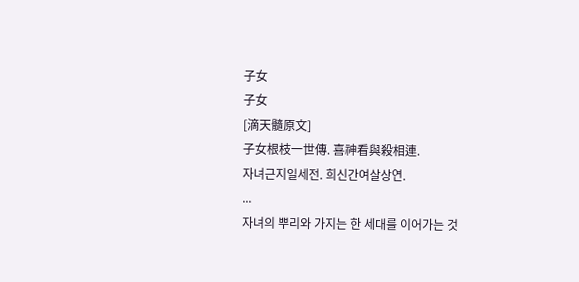子女
子女
[滴天髓原文]
子女根枝一世傳. 喜神看與殺相連.
자녀근지일세전. 희신간여살상연.
...
자녀의 뿌리와 가지는 한 세대를 이어가는 것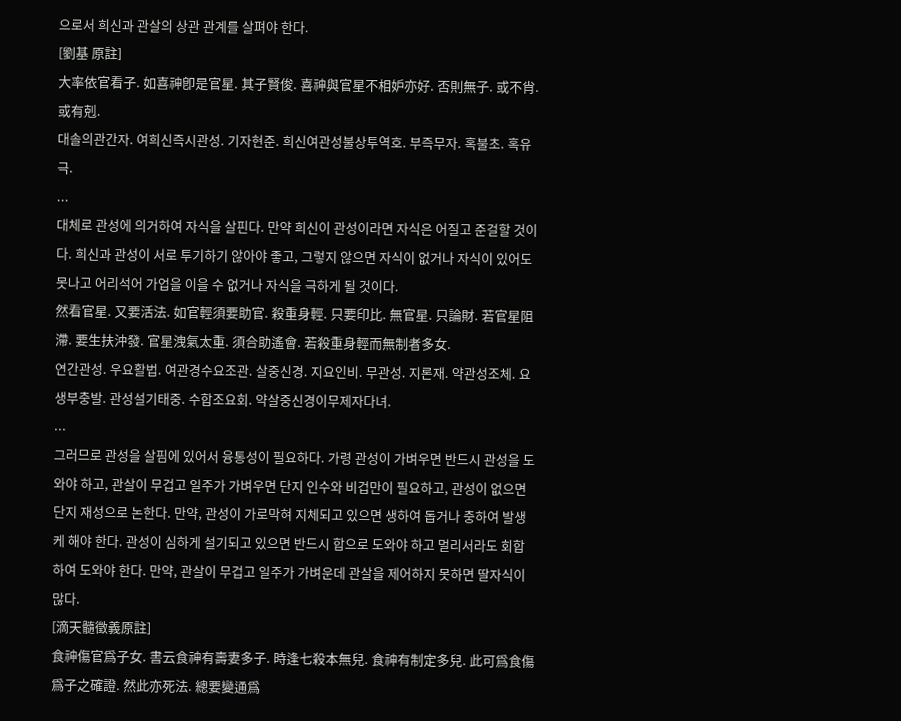으로서 희신과 관살의 상관 관계를 살펴야 한다.
[劉基 原註]
大率依官看子. 如喜神卽是官星. 其子賢俊. 喜神與官星不相妒亦好. 否則無子. 或不肖. 或有剋.
대솔의관간자. 여희신즉시관성. 기자현준. 희신여관성불상투역호. 부즉무자. 혹불초. 혹유극.
...
대체로 관성에 의거하여 자식을 살핀다. 만약 희신이 관성이라면 자식은 어질고 준걸할 것이다. 희신과 관성이 서로 투기하기 않아야 좋고, 그렇지 않으면 자식이 없거나 자식이 있어도 못나고 어리석어 가업을 이을 수 없거나 자식을 극하게 될 것이다.
然看官星. 又要活法. 如官輕須要助官. 殺重身輕. 只要印比. 無官星. 只論財. 若官星阻滯. 要生扶沖發. 官星洩氣太重. 須合助遙會. 若殺重身輕而無制者多女.
연간관성. 우요활법. 여관경수요조관. 살중신경. 지요인비. 무관성. 지론재. 약관성조체. 요생부충발. 관성설기태중. 수합조요회. 약살중신경이무제자다녀.
...
그러므로 관성을 살핌에 있어서 융통성이 필요하다. 가령 관성이 가벼우면 반드시 관성을 도와야 하고, 관살이 무겁고 일주가 가벼우면 단지 인수와 비겁만이 필요하고, 관성이 없으면 단지 재성으로 논한다. 만약, 관성이 가로막혀 지체되고 있으면 생하여 돕거나 충하여 발생케 해야 한다. 관성이 심하게 설기되고 있으면 반드시 합으로 도와야 하고 멀리서라도 회합하여 도와야 한다. 만약, 관살이 무겁고 일주가 가벼운데 관살을 제어하지 못하면 딸자식이 많다.
[滴天髓徵義原註]
食神傷官爲子女. 書云食神有壽妻多子. 時逢七殺本無兒. 食神有制定多兒. 此可爲食傷爲子之確證. 然此亦死法. 總要變通爲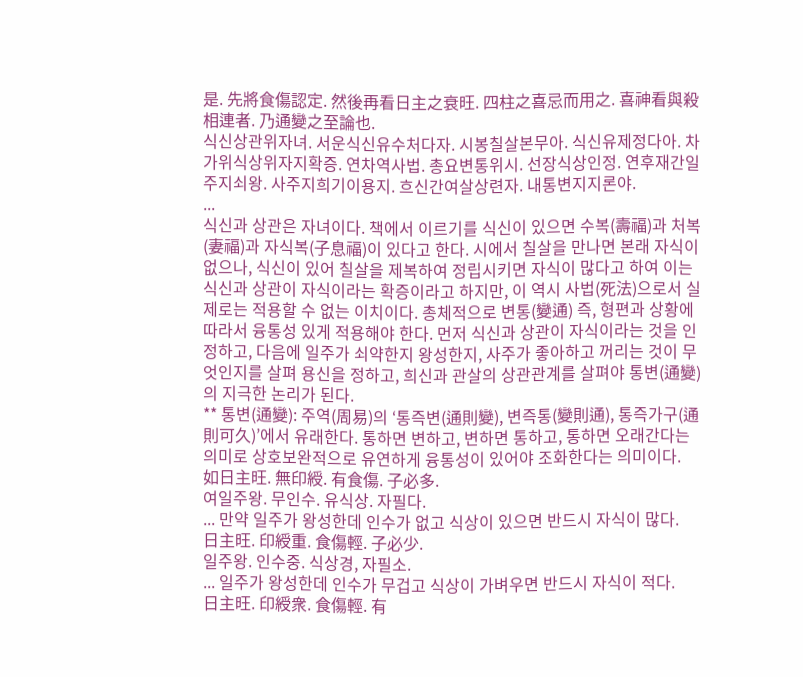是. 先將食傷認定. 然後再看日主之衰旺. 四柱之喜忌而用之. 喜神看與殺相連者. 乃通變之至論也.
식신상관위자녀. 서운식신유수처다자. 시봉칠살본무아. 식신유제정다아. 차가위식상위자지확증. 연차역사법. 총요변통위시. 선장식상인정. 연후재간일주지쇠왕. 사주지희기이용지. 흐신간여살상련자. 내통변지지론야.
...
식신과 상관은 자녀이다. 책에서 이르기를 식신이 있으면 수복(壽福)과 처복(妻福)과 자식복(子息福)이 있다고 한다. 시에서 칠살을 만나면 본래 자식이 없으나, 식신이 있어 칠살을 제복하여 정립시키면 자식이 많다고 하여 이는 식신과 상관이 자식이라는 확증이라고 하지만, 이 역시 사법(死法)으로서 실제로는 적용할 수 없는 이치이다. 총체적으로 변통(變通) 즉, 형편과 상황에 따라서 융통성 있게 적용해야 한다. 먼저 식신과 상관이 자식이라는 것을 인정하고, 다음에 일주가 쇠약한지 왕성한지, 사주가 좋아하고 꺼리는 것이 무엇인지를 살펴 용신을 정하고, 희신과 관살의 상관관계를 살펴야 통변(通變)의 지극한 논리가 된다.
** 통변(通變): 주역(周易)의 ‘통즉변(通則變), 변즉통(變則通), 통즉가구(通則可久)’에서 유래한다. 통하면 변하고, 변하면 통하고, 통하면 오래간다는 의미로 상호보완적으로 유연하게 융통성이 있어야 조화한다는 의미이다.
如日主旺. 無印綬. 有食傷. 子必多.
여일주왕. 무인수. 유식상. 자필다.
... 만약 일주가 왕성한데 인수가 없고 식상이 있으면 반드시 자식이 많다.
日主旺. 印綬重. 食傷輕. 子必少.
일주왕. 인수중. 식상경, 자필소.
... 일주가 왕성한데 인수가 무겁고 식상이 가벼우면 반드시 자식이 적다.
日主旺. 印綬衆. 食傷輕. 有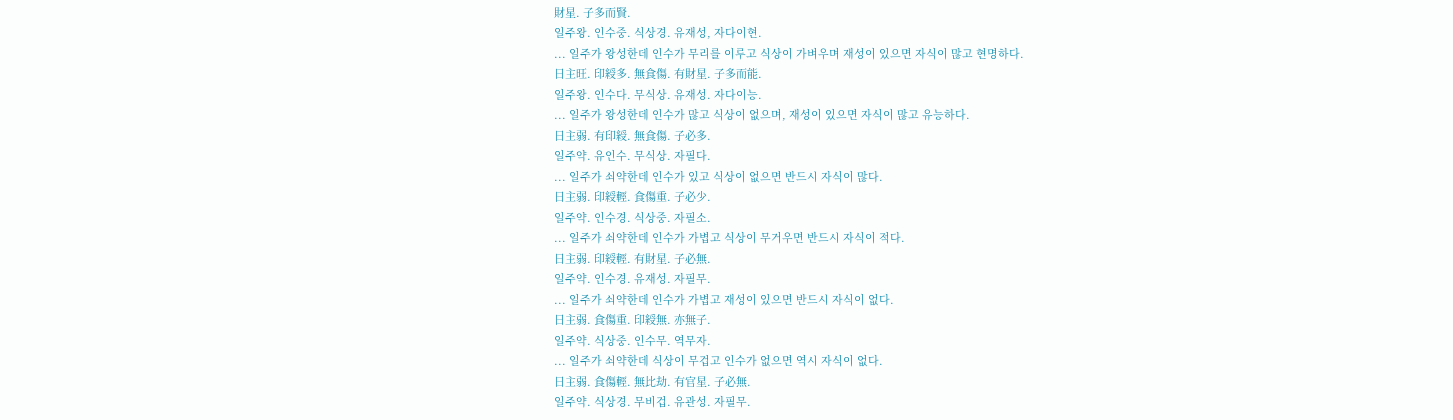財星. 子多而賢.
일주왕. 인수중. 식상경. 유재성, 자다이현.
... 일주가 왕성한데 인수가 무리를 이루고 식상이 가벼우며 재성이 있으면 자식이 많고 현명하다.
日主旺. 印綬多. 無食傷. 有財星. 子多而能.
일주왕. 인수다. 무식상. 유재성. 자다이능.
... 일주가 왕성한데 인수가 많고 식상이 없으며, 재성이 있으면 자식이 많고 유능하다.
日主弱. 有印綬. 無食傷. 子必多.
일주약. 유인수. 무식상. 자필다.
... 일주가 쇠약한데 인수가 있고 식상이 없으면 반드시 자식이 많다.
日主弱. 印綬輕. 食傷重. 子必少.
일주약. 인수경. 식상중. 자필소.
... 일주가 쇠약한데 인수가 가볍고 식상이 무거우면 반드시 자식이 적다.
日主弱. 印綬輕. 有財星. 子必無.
일주약. 인수경. 유재성. 자필무.
... 일주가 쇠약한데 인수가 가볍고 재성이 있으면 반드시 자식이 없다.
日主弱. 食傷重. 印綬無. 亦無子.
일주약. 식상중. 인수무. 역무자.
... 일주가 쇠약한데 식상이 무겁고 인수가 없으면 역시 자식이 없다.
日主弱. 食傷輕. 無比劫. 有官星. 子必無.
일주약. 식상경. 무비겁. 유관성. 자필무.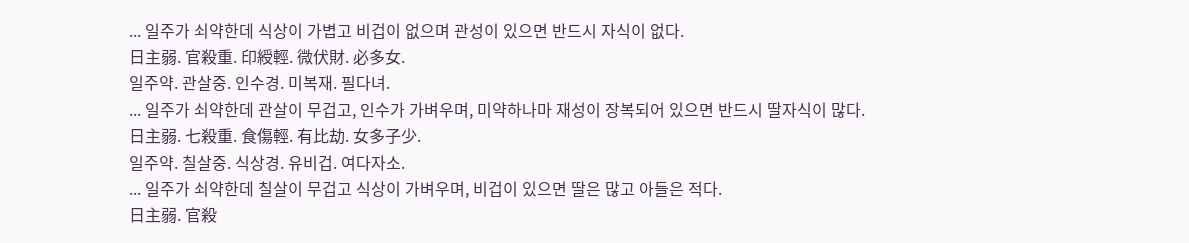... 일주가 쇠약한데 식상이 가볍고 비겁이 없으며 관성이 있으면 반드시 자식이 없다.
日主弱. 官殺重. 印綬輕. 微伏財. 必多女.
일주약. 관살중. 인수경. 미복재. 필다녀.
... 일주가 쇠약한데 관살이 무겁고, 인수가 가벼우며, 미약하나마 재성이 장복되어 있으면 반드시 딸자식이 많다.
日主弱. 七殺重. 食傷輕. 有比劫. 女多子少.
일주약. 칠살중. 식상경. 유비겁. 여다자소.
... 일주가 쇠약한데 칠살이 무겁고 식상이 가벼우며, 비겁이 있으면 딸은 많고 아들은 적다.
日主弱. 官殺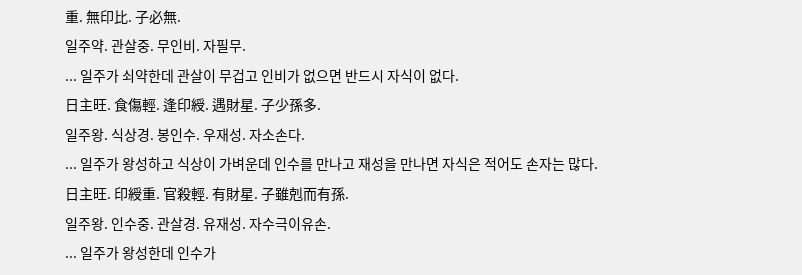重. 無印比. 子必無.
일주약. 관살중. 무인비. 자필무.
... 일주가 쇠약한데 관살이 무겁고 인비가 없으면 반드시 자식이 없다.
日主旺. 食傷輕. 逢印綬. 遇財星. 子少孫多.
일주왕. 식상경. 봉인수. 우재성. 자소손다.
... 일주가 왕성하고 식상이 가벼운데 인수를 만나고 재성을 만나면 자식은 적어도 손자는 많다.
日主旺. 印綬重. 官殺輕. 有財星. 子雖剋而有孫.
일주왕. 인수중. 관살경. 유재성. 자수극이유손.
... 일주가 왕성한데 인수가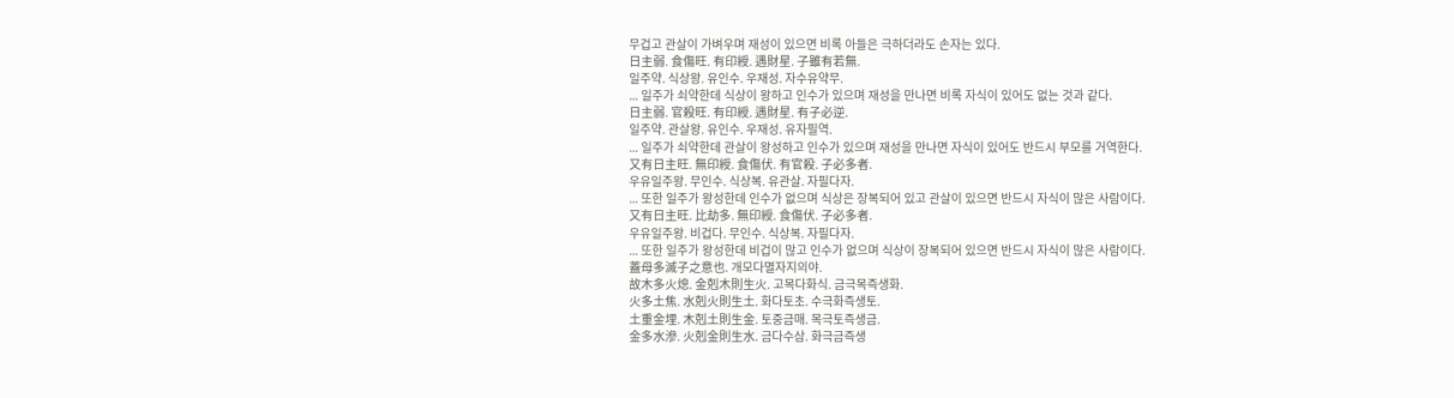무겁고 관살이 가벼우며 재성이 있으면 비록 아들은 극하더라도 손자는 있다.
日主弱. 食傷旺. 有印綬. 遇財星. 子雖有若無.
일주약. 식상왕. 유인수. 우재성. 자수유약무.
... 일주가 쇠약한데 식상이 왕하고 인수가 있으며 재성을 만나면 비록 자식이 있어도 없는 것과 같다.
日主弱. 官殺旺. 有印綬. 遇財星. 有子必逆.
일주약. 관살왕. 유인수. 우재성. 유자필역.
... 일주가 쇠약한데 관살이 왕성하고 인수가 있으며 재성을 만나면 자식이 있어도 반드시 부모를 거역한다.
又有日主旺. 無印綬. 食傷伏. 有官殺. 子必多者.
우유일주왕. 무인수. 식상복. 유관살. 자필다자.
... 또한 일주가 왕성한데 인수가 없으며 식상은 장복되어 있고 관살이 있으면 반드시 자식이 많은 사람이다.
又有日主旺. 比劫多. 無印綬. 食傷伏. 子必多者.
우유일주왕. 비겁다. 무인수. 식상복. 자필다자.
... 또한 일주가 왕성한데 비겁이 많고 인수가 없으며 식상이 장복되어 있으면 반드시 자식이 많은 사람이다.
蓋母多滅子之意也. 개모다멸자지의야.
故木多火熄. 金剋木則生火. 고목다화식. 금극목즉생화.
火多土焦. 水剋火則生土. 화다토초. 수극화즉생토.
土重金埋. 木剋土則生金. 토중금매. 목극토즉생금.
金多水滲. 火剋金則生水. 금다수삼. 화극금즉생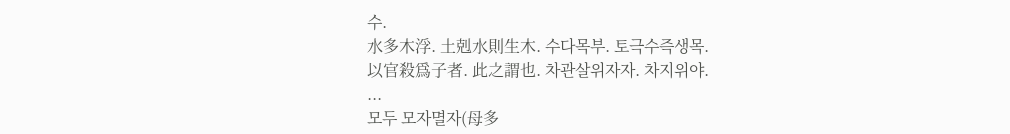수.
水多木浮. 土剋水則生木. 수다목부. 토극수즉생목.
以官殺爲子者. 此之謂也. 차관살위자자. 차지위야.
...
모두 모자멸자(母多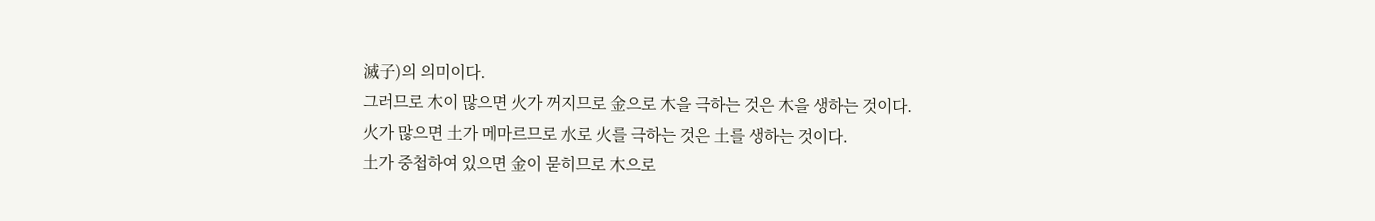滅子)의 의미이다.
그러므로 木이 많으면 火가 꺼지므로 金으로 木을 극하는 것은 木을 생하는 것이다.
火가 많으면 土가 메마르므로 水로 火를 극하는 것은 土를 생하는 것이다.
土가 중첩하여 있으면 金이 묻히므로 木으로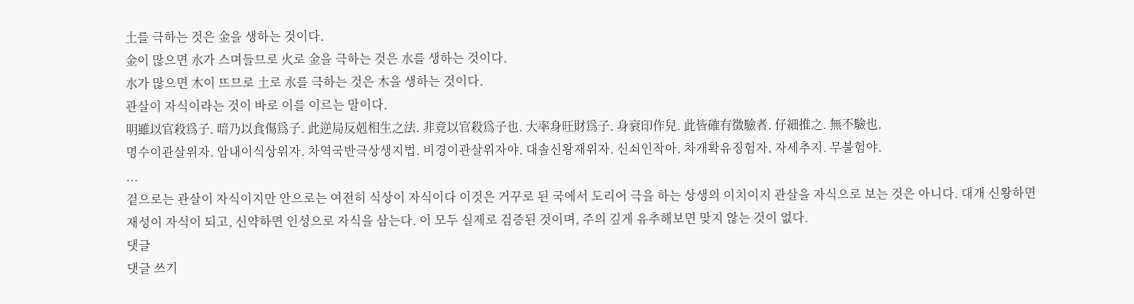土를 극하는 것은 金을 생하는 것이다.
金이 많으면 水가 스며들므로 火로 金을 극하는 것은 水를 생하는 것이다.
水가 많으면 木이 뜨므로 土로 水를 극하는 것은 木을 생하는 것이다.
관살이 자식이라는 것이 바로 이를 이르는 말이다.
明雖以官殺爲子. 暗乃以食傷爲子. 此逆局反剋相生之法. 非竟以官殺爲子也. 大率身旺財爲子. 身衰印作兒. 此皆確有徵驗者. 仔細推之. 無不驗也.
명수이관살위자. 암내이식상위자. 차역국반극상생지법. 비경이관살위자야. 대솔신왕재위자. 신쇠인작아. 차개확유징험자. 자세추지. 무불험야.
...
겉으로는 관살이 자식이지만 안으로는 여전히 식상이 자식이다 이것은 거꾸로 된 국에서 도리어 극을 하는 상생의 이치이지 관살을 자식으로 보는 것은 아니다. 대개 신왕하면 재성이 자식이 되고, 신약하면 인성으로 자식을 삼는다. 이 모두 실제로 검증된 것이며, 주의 깊게 유추해보면 맞지 않는 것이 없다.
댓글
댓글 쓰기